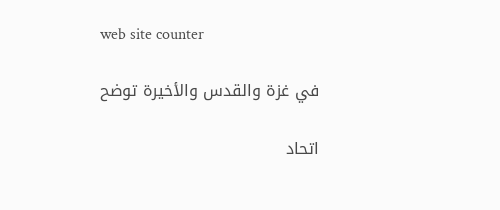web site counter

في غزة والقدس والأخيرة توضح

اتحاد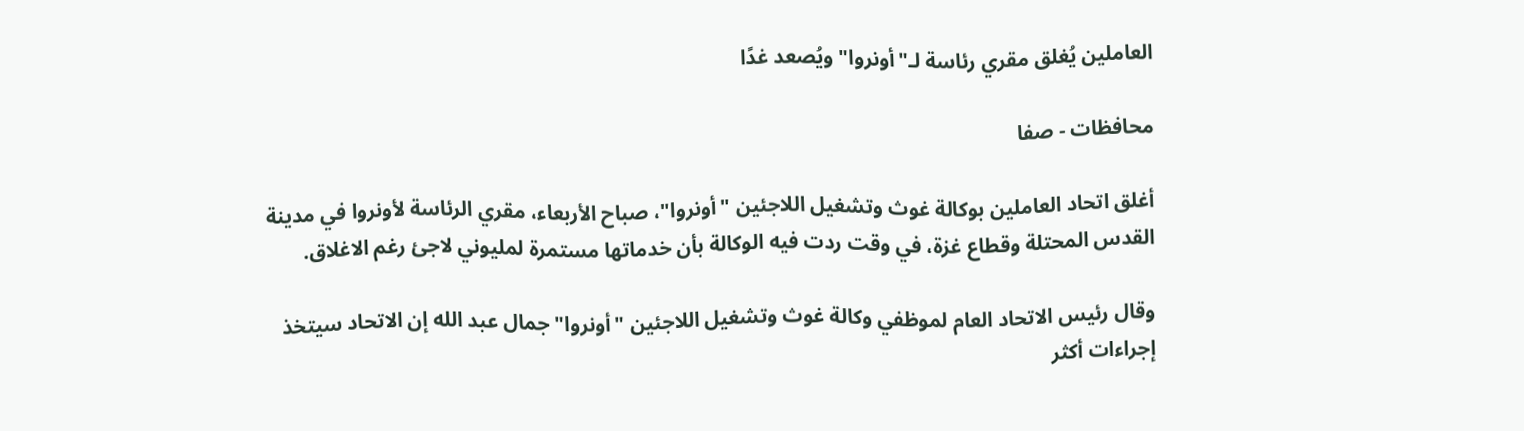العاملين يُغلق مقري رئاسة لـ"أونروا" ويُصعد غدًا

محافظات - صفا

أغلق اتحاد العاملين بوكالة غوث وتشغيل اللاجئين "أونروا"، صباح الأربعاء، مقري الرئاسة لأونروا في مدينة القدس المحتلة وقطاع غزة، في وقت ردت فيه الوكالة بأن خدماتها مستمرة لمليوني لاجئ رغم الاغلاق.

وقال رئيس الاتحاد العام لموظفي وكالة غوث وتشغيل اللاجئين "أونروا" جمال عبد الله إن الاتحاد سيتخذ إجراءات أكثر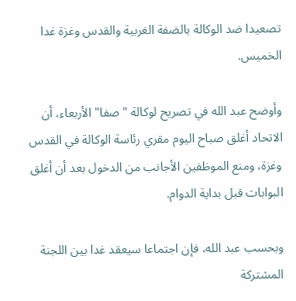تصعيدا ضد الوكالة بالضفة الغربية والقدس وغزة غدا الخميس.

وأوضح عبد الله في تصريح لوكالة "صفا" الأربعاء، أن الاتحاد أغلق صباح اليوم مقري رئاسة الوكالة في القدس وغزة، ومنع الموظفين الأجانب من الدخول بعد أن أغلق البوابات قبل بداية الدوام.

وبحسب عبد الله، فإن اجتماعا سيعقد غدا بين اللجنة المشتركة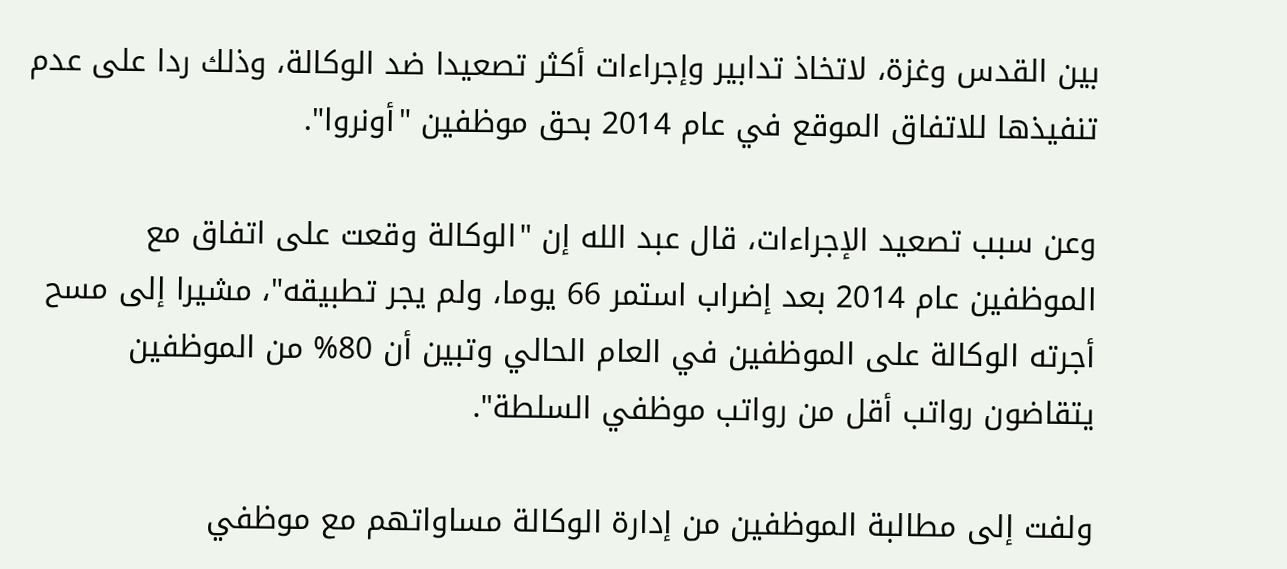بين القدس وغزة، لاتخاذ تدابير وإجراءات أكثر تصعيدا ضد الوكالة، وذلك ردا على عدم تنفيذها للاتفاق الموقع في عام 2014 بحق موظفين "أونروا".

وعن سبب تصعيد الإجراءات، قال عبد الله إن "الوكالة وقعت على اتفاق مع الموظفين عام 2014 بعد إضراب استمر 66 يوما، ولم يجر تطبيقه"، مشيرا إلى مسح أجرته الوكالة على الموظفين في العام الحالي وتبين أن 80% من الموظفين يتقاضون رواتب أقل من رواتب موظفي السلطة".

ولفت إلى مطالبة الموظفين من إدارة الوكالة مساواتهم مع موظفي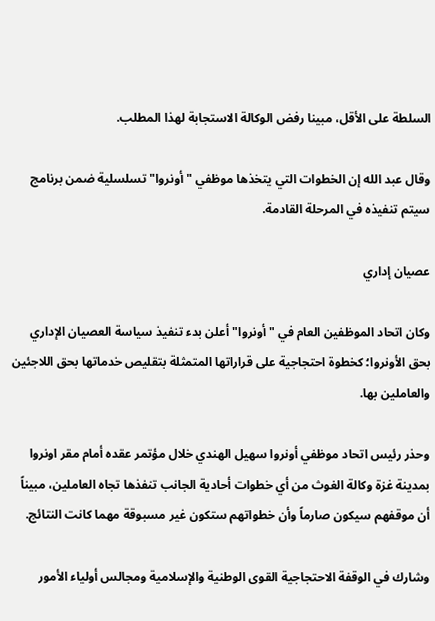السلطة على الأقل، مبينا رفض الوكالة الاستجابة لهذا المطلب.

وقال عبد الله إن الخطوات التي يتخذها موظفي "أونروا" تسلسلية ضمن برنامج سيتم تنفيذه في المرحلة القادمة.

عصيان إداري

وكان اتحاد الموظفين العام في "أونروا" أعلن بدء تنفيذ سياسة العصيان الإداري بحق الأونروا؛ كخطوة احتجاجية على قراراتها المتمثلة بتقليص خدماتها بحق اللاجئين والعاملين بها.

وحذر رئيس اتحاد موظفي أونروا سهيل الهندي خلال مؤتمر عقده أمام مقر اونروا بمدينة غزة وكالة الغوث من أي خطوات أحادية الجانب تنفذها تجاه العاملين، مبيناً أن موقفهم سيكون صارماً وأن خطواتهم ستكون غير مسبوقة مهما كانت النتائج.

وشارك في الوقفة الاحتجاجية القوى الوطنية والإسلامية ومجالس أولياء الأمور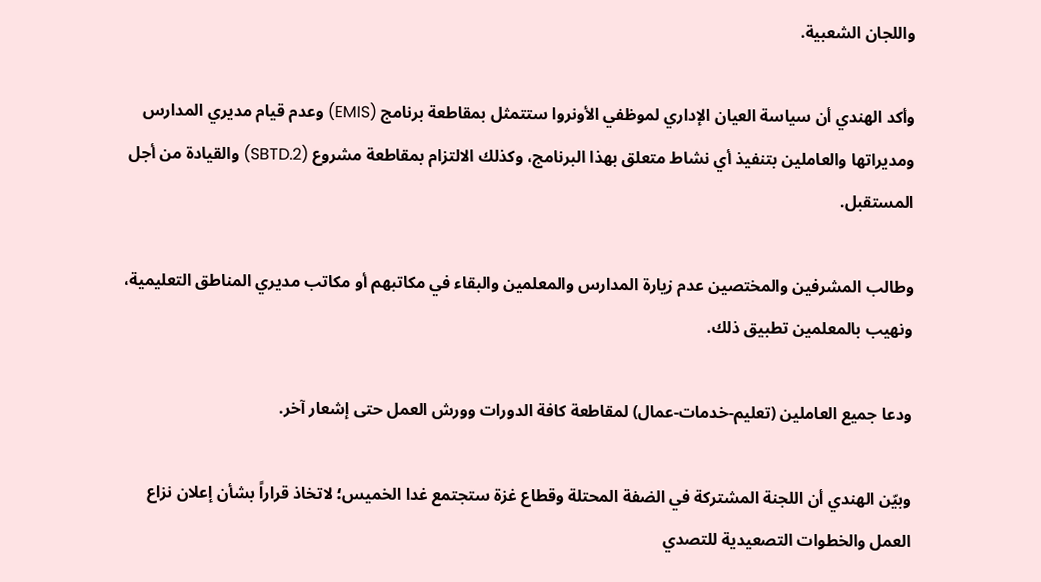واللجان الشعبية.

وأكد الهندي أن سياسة العيان الإداري لموظفي الأونروا ستتمثل بمقاطعة برنامج (EMIS) وعدم قيام مديري المدارس ومديراتها والعاملين بتنفيذ أي نشاط متعلق بهذا البرنامج، وكذلك الالتزام بمقاطعة مشروع (SBTD.2) والقيادة من أجل المستقبل.

وطالب المشرفين والمختصين عدم زيارة المدارس والمعلمين والبقاء في مكاتبهم أو مكاتب مديري المناطق التعليمية، ونهيب بالمعلمين تطبيق ذلك.

ودعا جميع العاملين (تعليم-خدمات-عمال) لمقاطعة كافة الدورات وورش العمل حتى إشعار آخر.

وبيّن الهندي أن اللجنة المشتركة في الضفة المحتلة وقطاع غزة ستجتمع غدا الخميس؛ لاتخاذ قراراً بشأن إعلان نزاع العمل والخطوات التصعيدية للتصدي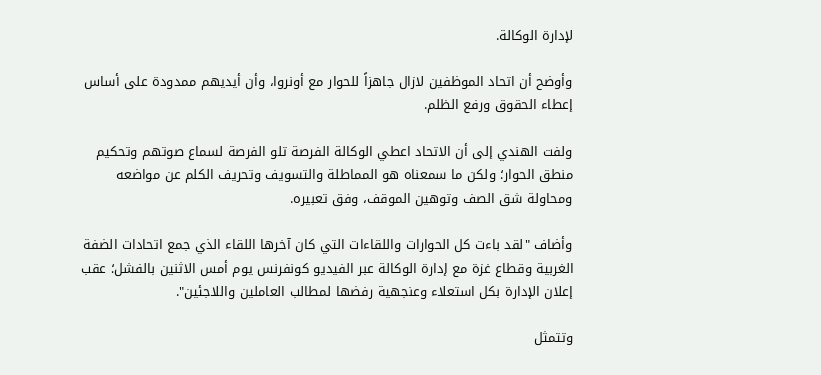لإدارة الوكالة.

وأوضح أن اتحاد الموظفين لازال جاهزاً للحوار مع أونروا، وأن أيديهم ممدودة على أساس إعطاء الحقوق ورفع الظلم.

ولفت الهندي إلى أن الاتحاد اعطي الوكالة الفرصة تلو الفرصة لسماع صوتهم وتحكيم منطق الحوار؛ ولكن ما سمعناه هو المماطلة والتسويف وتحريف الكلم عن مواضعه ومحاولة شق الصف وتوهين الموقف، وفق تعبيره.

وأضاف "لقد باءت كل الحوارات واللقاءات التي كان آخرها اللقاء الذي جمع اتحادات الضفة الغربية وقطاع غزة مع إدارة الوكالة عبر الفيديو كونفرنس يوم أمس الاثنين بالفشل؛ عقب إعلان الإدارة بكل استعلاء وعنجهية رفضها لمطالب العاملين واللاجئين".

وتتمثل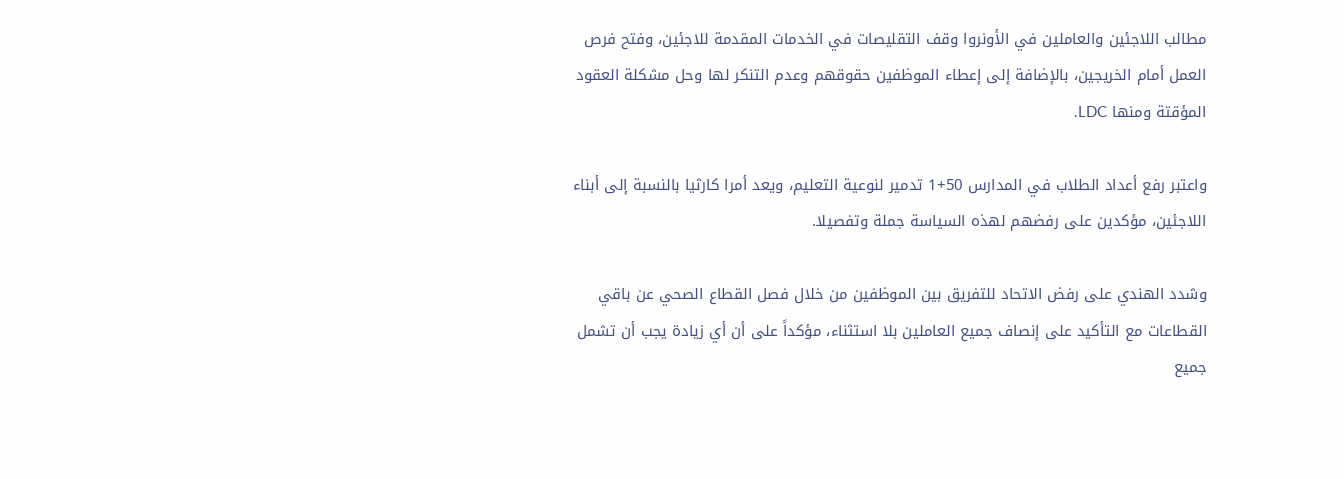مطالب اللاجئين والعاملين في الأونروا وقف التقليصات في الخدمات المقدمة للاجئين، وفتح فرص العمل أمام الخريجين، بالإضافة إلى إعطاء الموظفين حقوقهم وعدم التنكر لها وحل مشكلة العقود المؤقتة ومنها LDC.

واعتبر رفع أعداد الطلاب في المدارس 50+1 تدمير لنوعية التعليم، ويعد أمرا كارثيا بالنسبة إلى أبناء اللاجئين، مؤكدين على رفضهم لهذه السياسة جملة وتفصيلا.

وشدد الهندي على رفض الاتحاد للتفريق بين الموظفين من خلال فصل القطاع الصحي عن باقي القطاعات مع التأكيد على إنصاف جميع العاملين بلا استثناء، مؤكداً على أن أي زيادة يجب أن تشمل جميع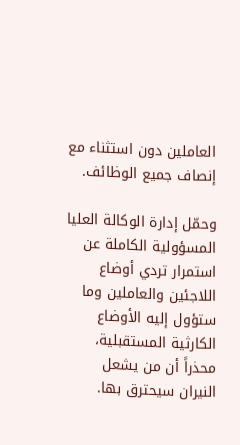العاملين دون استثناء مع إنصاف جميع الوظائف.

وحمّل إدارة الوكالة العليا المسؤولية الكاملة عن استمرار تردي أوضاع اللاجئين والعاملين وما ستؤول إليه الأوضاع الكارثية المستقبلية، محذراً أن من يشعل النيران سيحترق بها.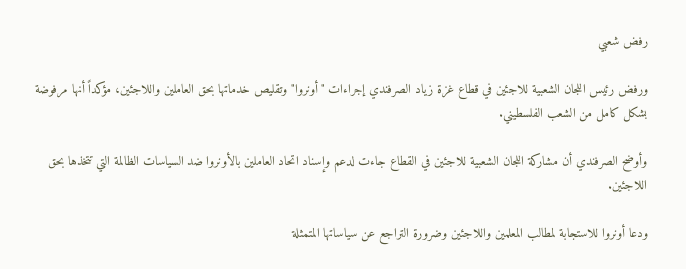رفض شعبي

ورفض رئيس اللجان الشعبية للاجئين في قطاع غزة زياد الصرفندي إجراءات "أونروا" وتقليص خدماتها بحق العاملين واللاجئين، مؤكداً أنها مرفوضة بشكل كامل من الشعب الفلسطيني.

وأوضح الصرفندي أن مشاركة اللجان الشعبية للاجئين في القطاع جاءت لدعم وإسناد اتحاد العاملين بالأونروا ضد السياسات الظالمة التي تتخذها بحق اللاجئين.

ودعا أونروا للاستجابة لمطالب المعلمين واللاجئين وضرورة التراجع عن سياساتها المتمثلة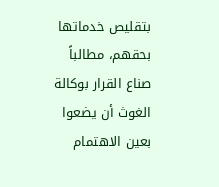بتقليص خدماتها بحقهم، مطالباً صناع القرار بوكالة الغوث أن يضعوا بعين الاهتمام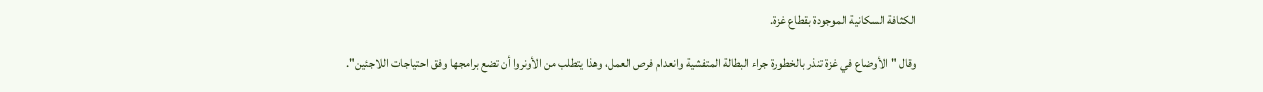الكثافة السكانية الموجودة بقطاع غزة.

وقال "الأوضاع في غزة تنذر بالخطورة جراء البطالة المتفشية وانعدام فرص العمل، وهذا يتطلب من الأونروا أن تضع برامجها وفق احتياجات اللاجئين".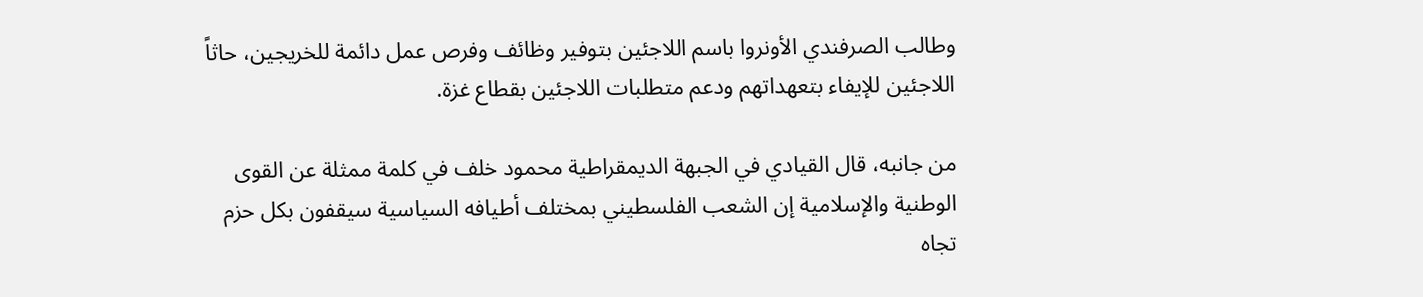وطالب الصرفندي الأونروا باسم اللاجئين بتوفير وظائف وفرص عمل دائمة للخريجين، حاثاً اللاجئين للإيفاء بتعهداتهم ودعم متطلبات اللاجئين بقطاع غزة.

من جانبه، قال القيادي في الجبهة الديمقراطية محمود خلف في كلمة ممثلة عن القوى الوطنية والإسلامية إن الشعب الفلسطيني بمختلف أطيافه السياسية سيقفون بكل حزم تجاه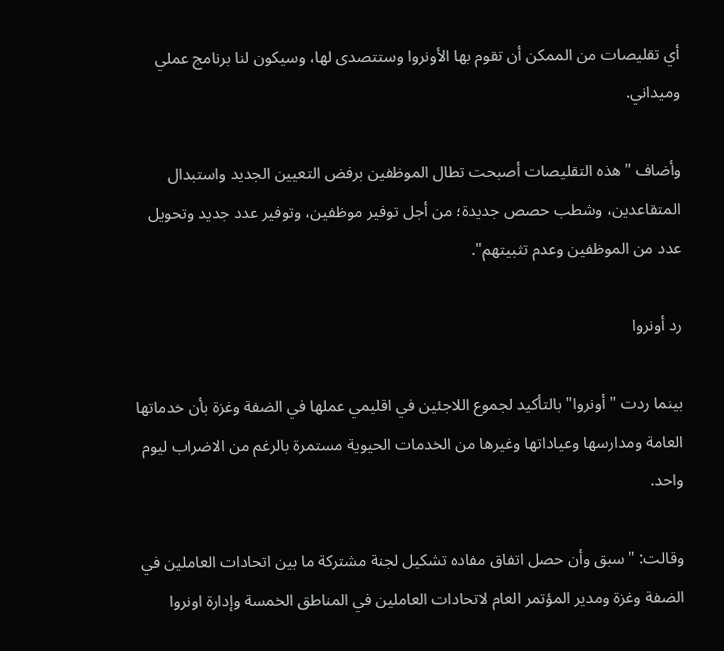أي تقليصات من الممكن أن تقوم بها الأونروا وستتصدى لها، وسيكون لنا برنامج عملي وميداني.

وأضاف "هذه التقليصات أصبحت تطال الموظفين برفض التعيين الجديد واستبدال المتقاعدين، وشطب حصص جديدة؛ من أجل توفير موظفين، وتوفير عدد جديد وتحويل عدد من الموظفين وعدم تثبيتهم".

رد أونروا

بينما ردت "أونروا" بالتأكيد لجموع اللاجئين في اقليمي عملها في الضفة وغزة بأن خدماتها العامة ومدارسها وعياداتها وغيرها من الخدمات الحيوية مستمرة بالرغم من الاضراب ليوم واحد.

وقالت: "سبق وأن حصل اتفاق مفاده تشكيل لجنة مشتركة ما بين اتحادات العاملين في الضفة وغزة ومدير المؤتمر العام لاتحادات العاملين في المناطق الخمسة وإدارة اونروا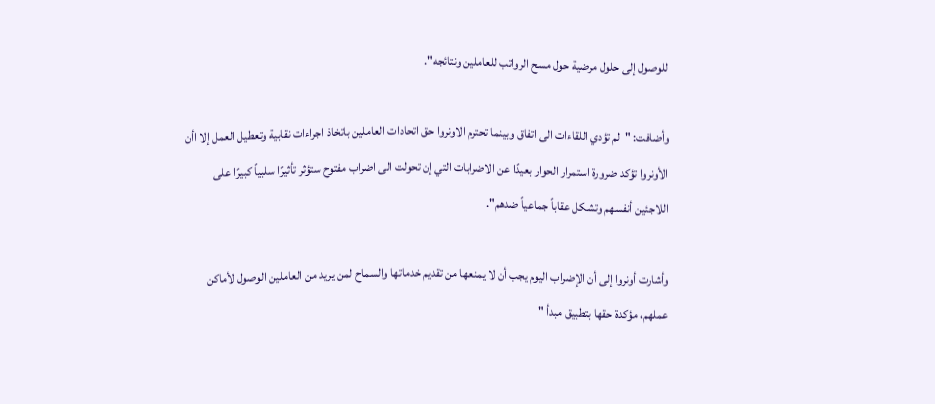للوصول إلى حلول مرضية حول مسح الرواتب للعاملين ونتائجه".

وأضافت: "لم تؤدي اللقاءات الى اتفاق وبينما تحترم الاونروا حق اتحادات العاملين باتخاذ اجراءات نقابية وتعطيل العمل إلا اأن الأونروا تؤكد ضرورة استمرار الحوار بعيدًا عن الاضرابات التي إن تحولت الى اضراب مفتوح ستؤثر تأثيرًا سلبياً كبيرًا على اللاجئين أنفسهم وتشكل عقاباً جماعياً ضدهم".

وأشارت أونروا إلى أن الإضراب اليوم يجب أن لا يمنعها من تقديم خدماتها والسماح لمن يريد من العاملين الوصول لأماكن عملهم، مؤكدة حقها بتطبيق مبدأ "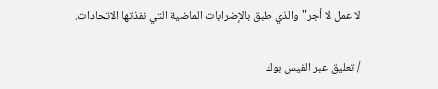لا عمل لا أجر" والذي طبق بالإضرابات الماضية التي نفذتها الاتحادات.

/ تعليق عبر الفيس بوك